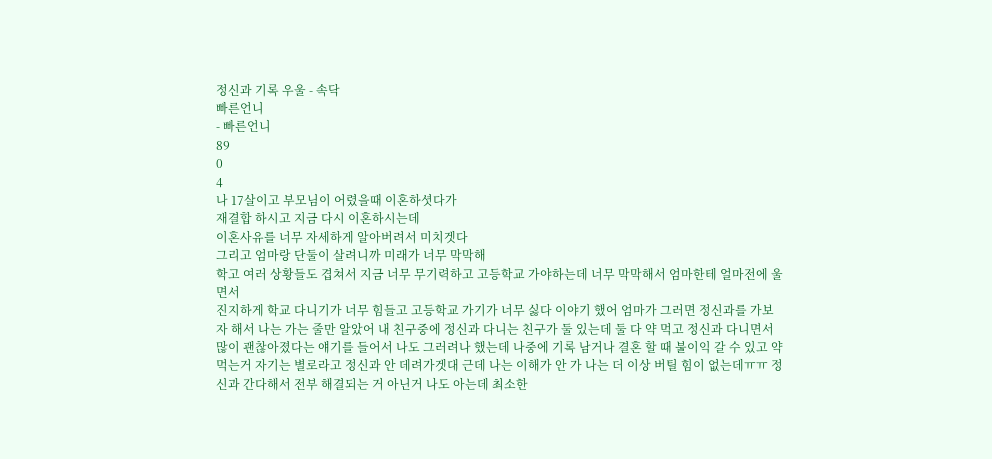정신과 기록 우울 - 속닥
빠른언니
- 빠른언니
89
0
4
나 17살이고 부모님이 어렸을때 이혼하셧다가
재결합 하시고 지금 다시 이혼하시는데
이혼사유를 너무 자세하게 알아버려서 미치겟다
그리고 엄마랑 단둘이 살려니까 미래가 너무 막막해
학고 여러 상황들도 겹쳐서 지금 너무 무기력하고 고등학교 가야하는데 너무 막막해서 엄마한테 얼마전에 울면서
진지하게 학교 다니기가 너무 힘들고 고등학교 가기가 너무 싫다 이야기 했어 엄마가 그러면 정신과를 가보자 해서 나는 가는 줄만 알았어 내 친구중에 정신과 다니는 친구가 둘 있는데 둘 다 약 먹고 정신과 다니면서 많이 괜찮아졌다는 얘기를 들어서 나도 그러려나 했는데 나중에 기록 남거나 결혼 할 때 불이익 갈 수 있고 약 먹는거 자기는 별로라고 정신과 안 데려가겟대 근데 나는 이해가 안 가 나는 더 이상 버틸 힘이 없는데ㅠㅠ 정신과 간다해서 전부 해결되는 거 아닌거 나도 아는데 최소한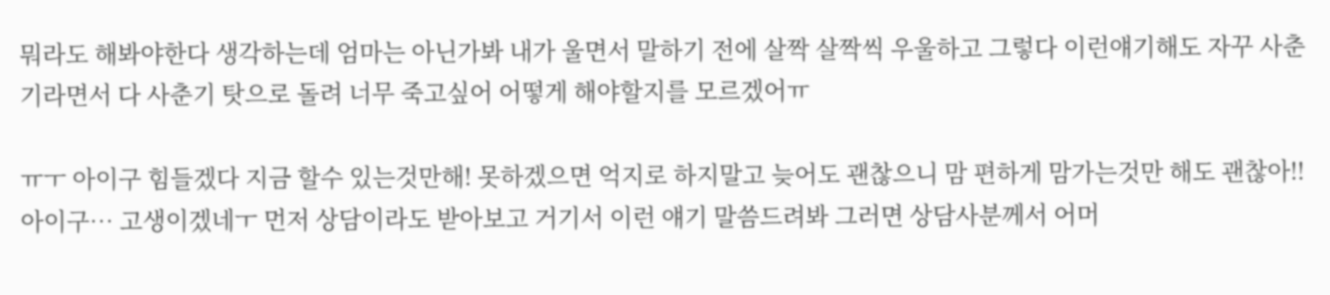뭐라도 해봐야한다 생각하는데 엄마는 아닌가봐 내가 울면서 말하기 전에 살짝 살짝씩 우울하고 그렇다 이런얘기해도 자꾸 사춘기라면서 다 사춘기 탓으로 돌려 너무 죽고싶어 어떻게 해야할지를 모르겠어ㅠ

ㅠㅜ 아이구 힘들겠다 지금 할수 있는것만해! 못하겠으면 억지로 하지말고 늦어도 괜찮으니 맘 편하게 맘가는것만 해도 괜찮아!!
아이구… 고생이겠네ㅜ 먼저 상담이라도 받아보고 거기서 이런 얘기 말씀드려봐 그러면 상담사분께서 어머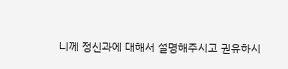니께 정신과에 대해서 설명해주시고 권유하시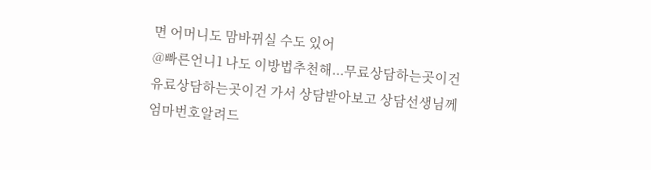면 어머니도 맘바뀌실 수도 있어
@빠른언니1 나도 이방법추천해...무료상담하는곳이건 유료상담하는곳이건 가서 상담받아보고 상담선생님께 엄마번호알려드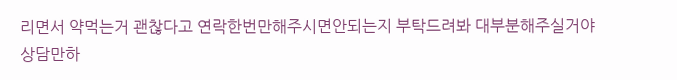리면서 약먹는거 괜찮다고 연락한번만해주시면안되는지 부탁드려봐 대부분해주실거야
상담만하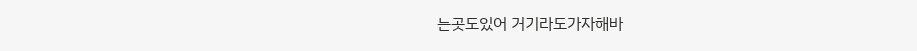는곳도있어 거기라도가자해바